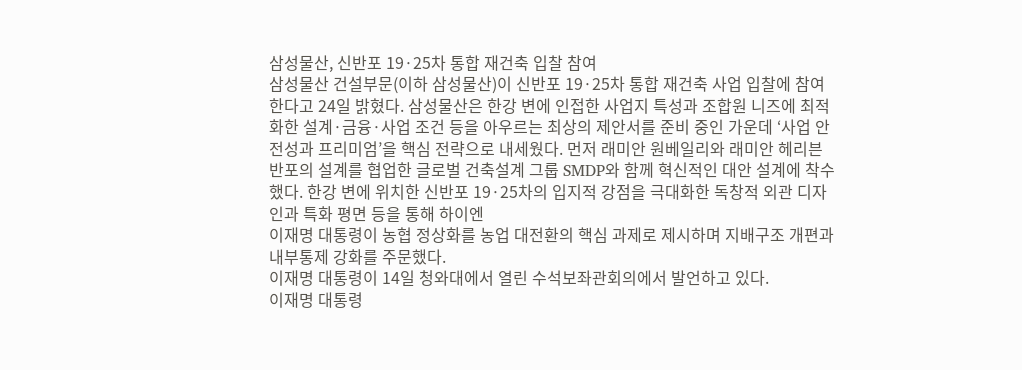삼성물산, 신반포 19·25차 통합 재건축 입찰 참여
삼성물산 건설부문(이하 삼성물산)이 신반포 19·25차 통합 재건축 사업 입찰에 참여한다고 24일 밝혔다. 삼성물산은 한강 변에 인접한 사업지 특성과 조합원 니즈에 최적화한 설계·금융·사업 조건 등을 아우르는 최상의 제안서를 준비 중인 가운데 ‘사업 안전성과 프리미엄’을 핵심 전략으로 내세웠다. 먼저 래미안 원베일리와 래미안 헤리븐 반포의 설계를 협업한 글로벌 건축설계 그룹 SMDP와 함께 혁신적인 대안 설계에 착수했다. 한강 변에 위치한 신반포 19·25차의 입지적 강점을 극대화한 독창적 외관 디자인과 특화 평면 등을 통해 하이엔
이재명 대통령이 농협 정상화를 농업 대전환의 핵심 과제로 제시하며 지배구조 개편과 내부통제 강화를 주문했다.
이재명 대통령이 14일 청와대에서 열린 수석보좌관회의에서 발언하고 있다.
이재명 대통령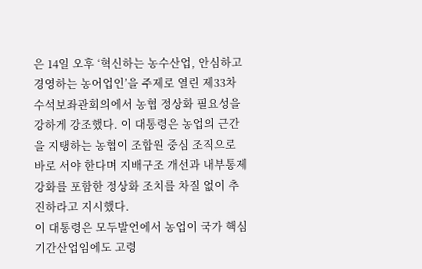은 14일 오후 ‘혁신하는 농수산업, 안심하고 경영하는 농어업인’을 주제로 열린 제33차 수석보좌관회의에서 농협 정상화 필요성을 강하게 강조했다. 이 대통령은 농업의 근간을 지탱하는 농협이 조합원 중심 조직으로 바로 서야 한다며 지배구조 개선과 내부통제 강화를 포함한 정상화 조치를 차질 없이 추진하라고 지시했다.
이 대통령은 모두발언에서 농업이 국가 핵심 기간산업임에도 고령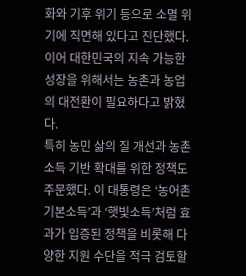화와 기후 위기 등으로 소멸 위기에 직면해 있다고 진단했다. 이어 대한민국의 지속 가능한 성장을 위해서는 농촌과 농업의 대전환이 필요하다고 밝혔다.
특히 농민 삶의 질 개선과 농촌 소득 기반 확대를 위한 정책도 주문했다. 이 대통령은 ‘농어촌 기본소득’과 ‘햇빛소득’처럼 효과가 입증된 정책을 비롯해 다양한 지원 수단을 적극 검토할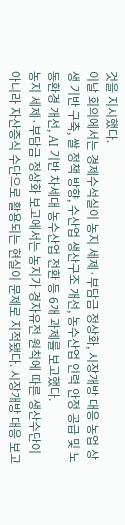것을 지시했다.
이날 회의에서는 경제수석실이 농지 세제·부담금 정상화, 시장개방 대응 농업 상생 기반 구축, 쌀 정책 방향, 수산업 생산구조 개선, 농수산업 인력 안정 공급 및 노동환경 개선, AI 기반 차세대 농수산업 전환 등 6개 과제를 보고했다.
농지 세제·부담금 정상화 보고에서는 농지가 경자유전 원칙에 따른 생산수단이 아니라 자산증식 수단으로 활용되는 현실이 문제로 지적됐다. 시장개방 대응 보고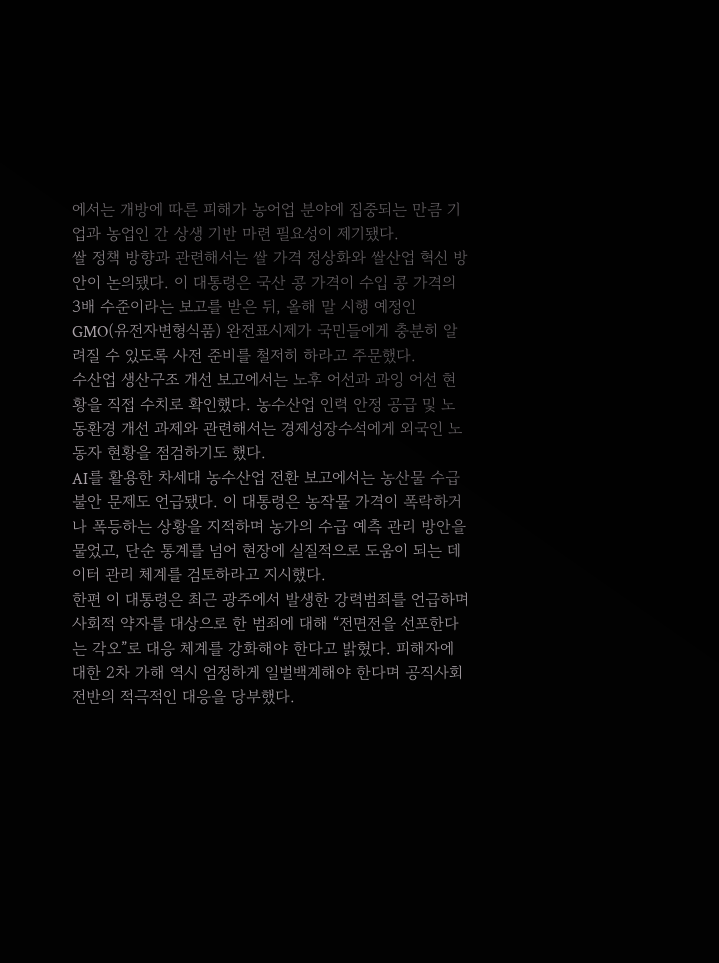에서는 개방에 따른 피해가 농어업 분야에 집중되는 만큼 기업과 농업인 간 상생 기반 마련 필요성이 제기됐다.
쌀 정책 방향과 관련해서는 쌀 가격 정상화와 쌀산업 혁신 방안이 논의됐다. 이 대통령은 국산 콩 가격이 수입 콩 가격의 3배 수준이라는 보고를 받은 뒤, 올해 말 시행 예정인 GMO(유전자변형식품) 완전표시제가 국민들에게 충분히 알려질 수 있도록 사전 준비를 철저히 하라고 주문했다.
수산업 생산구조 개선 보고에서는 노후 어선과 과잉 어선 현황을 직접 수치로 확인했다. 농수산업 인력 안정 공급 및 노동환경 개선 과제와 관련해서는 경제성장수석에게 외국인 노동자 현황을 점검하기도 했다.
AI를 활용한 차세대 농수산업 전환 보고에서는 농산물 수급 불안 문제도 언급됐다. 이 대통령은 농작물 가격이 폭락하거나 폭등하는 상황을 지적하며 농가의 수급 예측 관리 방안을 물었고, 단순 통계를 넘어 현장에 실질적으로 도움이 되는 데이터 관리 체계를 검토하라고 지시했다.
한편 이 대통령은 최근 광주에서 발생한 강력범죄를 언급하며 사회적 약자를 대상으로 한 범죄에 대해 “전면전을 선포한다는 각오”로 대응 체계를 강화해야 한다고 밝혔다. 피해자에 대한 2차 가해 역시 엄정하게 일벌백계해야 한다며 공직사회 전반의 적극적인 대응을 당부했다.